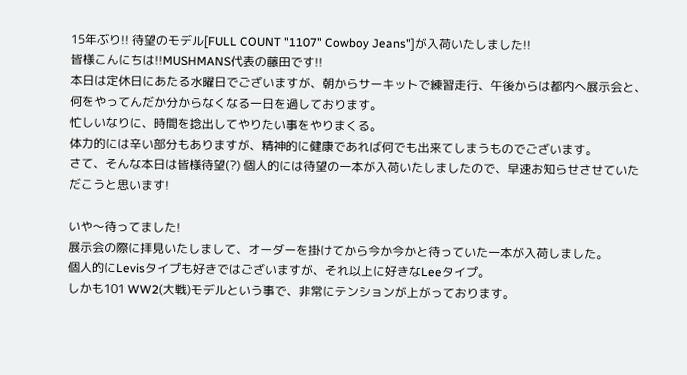15年ぶり!! 待望のモデル[FULL COUNT "1107" Cowboy Jeans"]が入荷いたしました!!
皆様こんにちは!!MUSHMANS代表の藤田です!!
本日は定休日にあたる水曜日でございますが、朝からサーキットで練習走行、午後からは都内へ展示会と、何をやってんだか分からなくなる一日を過しております。
忙しいなりに、時間を捻出してやりたい事をやりまくる。
体力的には辛い部分もありますが、精神的に健康であれば何でも出来てしまうものでございます。
さて、そんな本日は皆様待望(?) 個人的には待望の一本が入荷いたしましたので、早速お知らせさせていただこうと思います!

いや〜待ってました!
展示会の際に拝見いたしまして、オーダーを掛けてから今か今かと待っていた一本が入荷しました。
個人的にLevisタイプも好きではございますが、それ以上に好きなLeeタイプ。
しかも101 WW2(大戦)モデルという事で、非常にテンションが上がっております。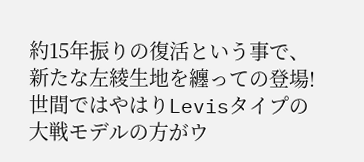約15年振りの復活という事で、新たな左綾生地を纏っての登場!
世間ではやはりLevisタイプの大戦モデルの方がウ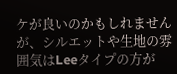ケが良いのかもしれませんが、シルエットや生地の雰囲気はLeeタイプの方が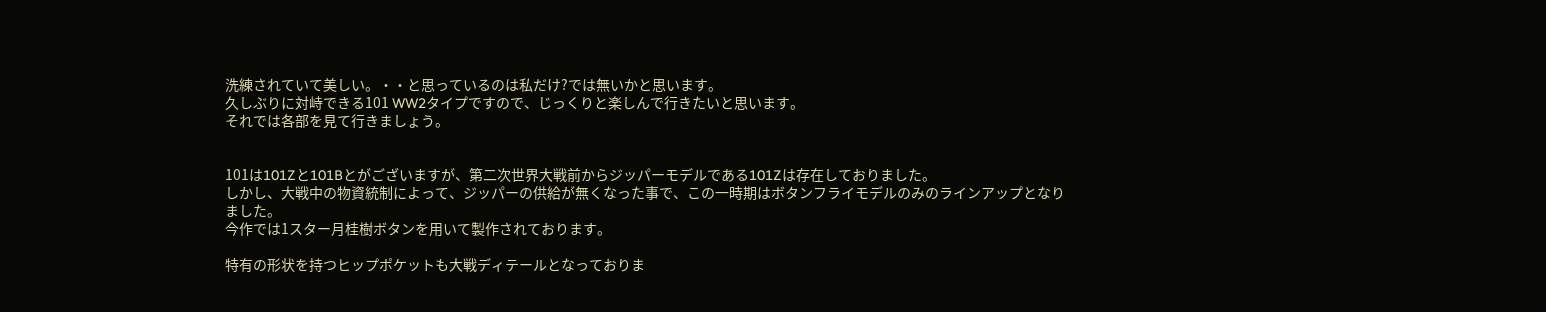洗練されていて美しい。・・と思っているのは私だけ?では無いかと思います。
久しぶりに対峙できる101 WW2タイプですので、じっくりと楽しんで行きたいと思います。
それでは各部を見て行きましょう。


101は101Zと101Bとがございますが、第二次世界大戦前からジッパーモデルである101Zは存在しておりました。
しかし、大戦中の物資統制によって、ジッパーの供給が無くなった事で、この一時期はボタンフライモデルのみのラインアップとなりました。
今作では1スター月桂樹ボタンを用いて製作されております。

特有の形状を持つヒップポケットも大戦ディテールとなっておりま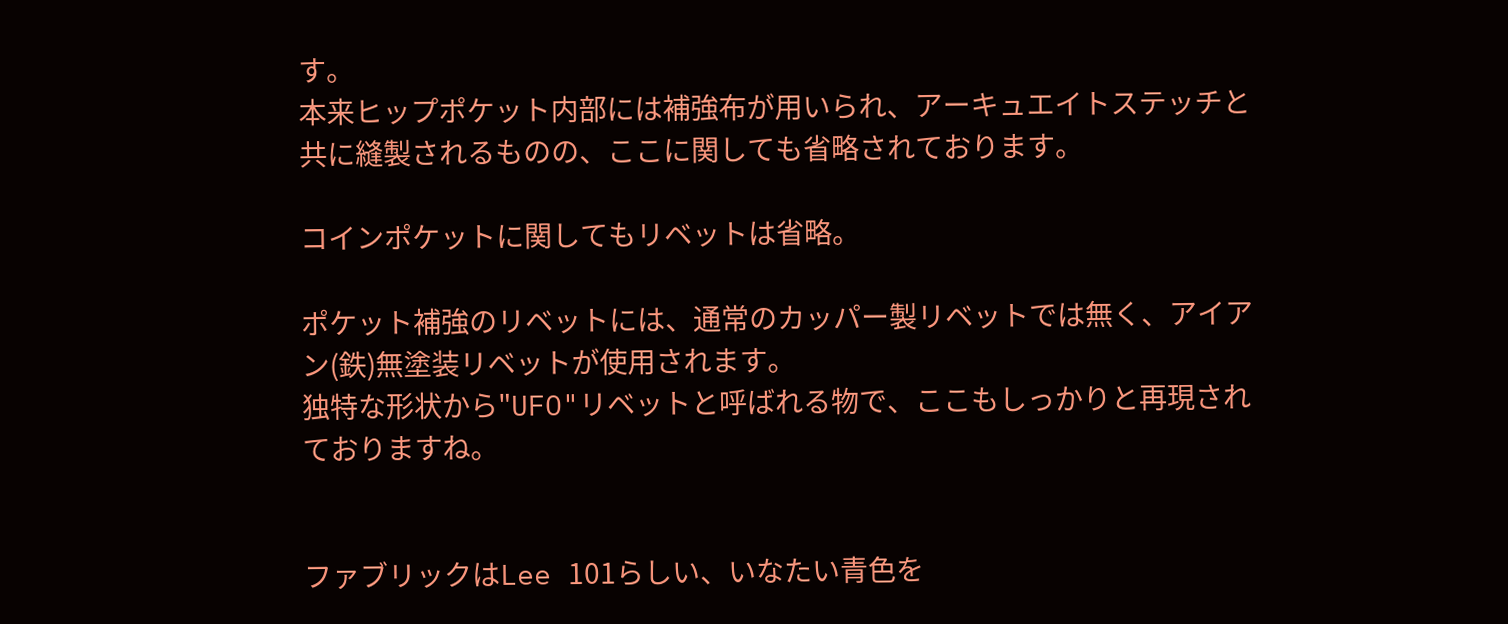す。
本来ヒップポケット内部には補強布が用いられ、アーキュエイトステッチと共に縫製されるものの、ここに関しても省略されております。

コインポケットに関してもリベットは省略。

ポケット補強のリベットには、通常のカッパー製リベットでは無く、アイアン(鉄)無塗装リベットが使用されます。
独特な形状から"UFO"リベットと呼ばれる物で、ここもしっかりと再現されておりますね。


ファブリックはLee 101らしい、いなたい青色を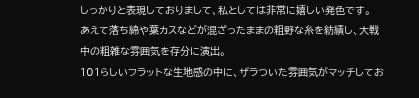しっかりと表現しておりまして、私としては非常に嬉しい発色です。
あえて落ち綿や葉カスなどが混ざったままの粗野な糸を紡績し、大戦中の粗雑な雰囲気を存分に演出。
101らしいフラットな生地感の中に、ザラついた雰囲気がマッチしてお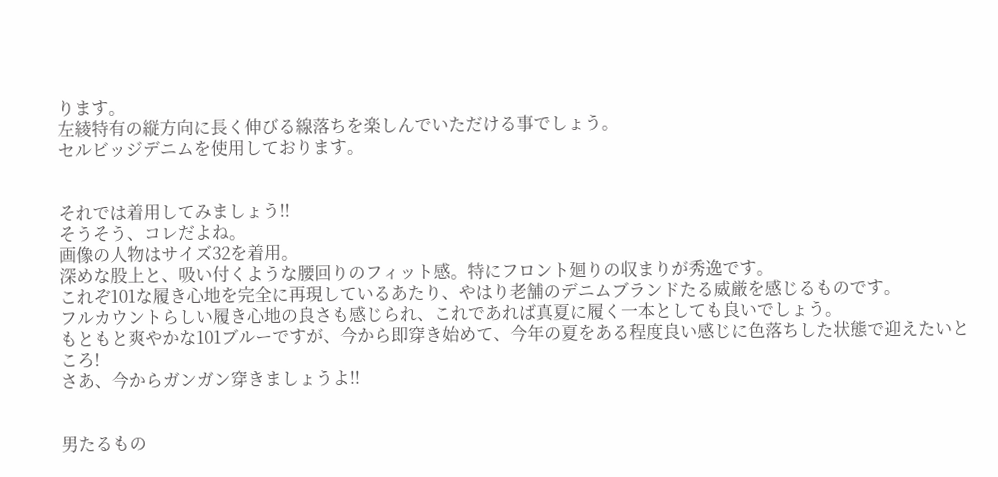ります。
左綾特有の縦方向に長く伸びる線落ちを楽しんでいただける事でしょう。
セルビッジデニムを使用しております。


それでは着用してみましょう!!
そうそう、コレだよね。
画像の人物はサイズ32を着用。
深めな股上と、吸い付くような腰回りのフィット感。特にフロント廻りの収まりが秀逸です。
これぞ101な履き心地を完全に再現しているあたり、やはり老舗のデニムブランドたる威厳を感じるものです。
フルカウントらしい履き心地の良さも感じられ、これであれば真夏に履く一本としても良いでしょう。
もともと爽やかな101ブルーですが、今から即穿き始めて、今年の夏をある程度良い感じに色落ちした状態で迎えたいところ!
さあ、今からガンガン穿きましょうよ!!


男たるもの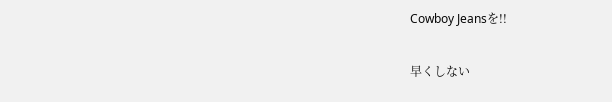Cowboy Jeansを!!

早くしない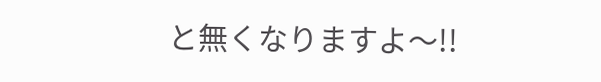と無くなりますよ〜!!